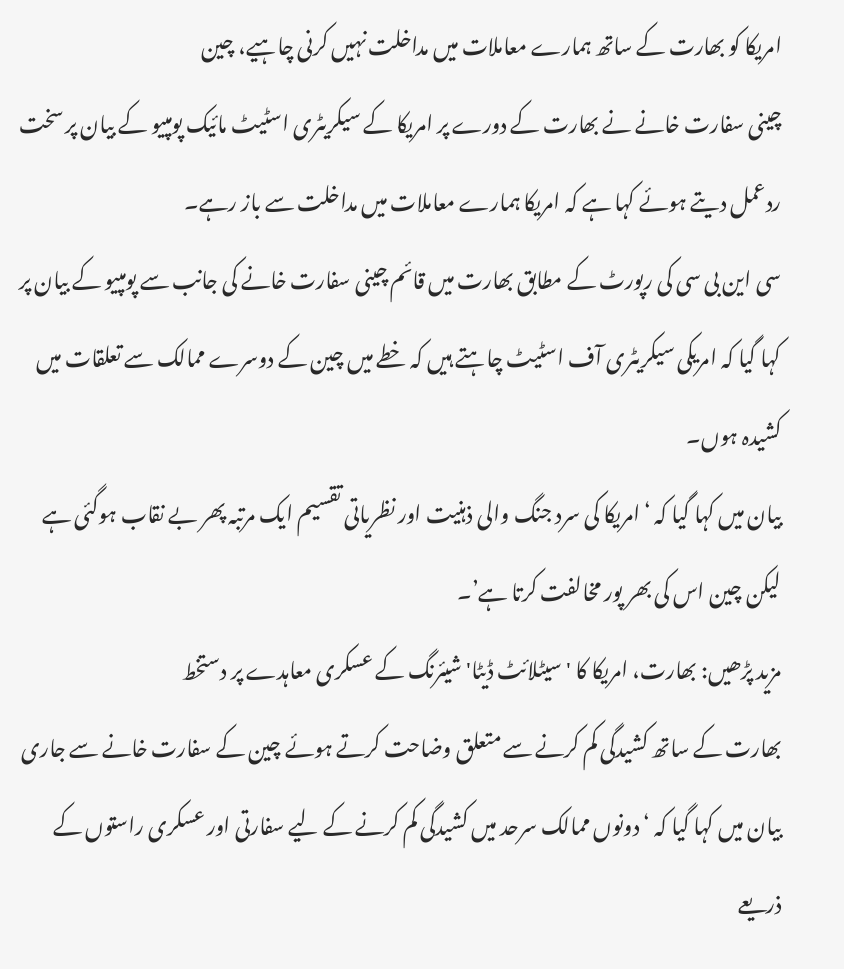امریکا کو بھارت کے ساتھ ہمارے معاملات میں مداخلت نہیں کرنی چاہیے، چین
چینی سفارت خانے نے بھارت کے دورے پر امریکا کے سیکریٹری اسٹیٹ مائیک پومپیو کے بیان پر سخت ردعمل دیتے ہوئے کہا ہے کہ امریکا ہمارے معاملات میں مداخلت سے باز رہے۔
سی این بی سی کی رپورٹ کے مطابق بھارت میں قائم چینی سفارت خانے کی جانب سے پومپیو کے بیان پر کہا گیا کہ امریکی سیکریٹری آف اسٹیٹ چاہتے ہیں کہ خطے میں چین کے دوسرے ممالک سے تعلقات میں کشیدہ ہوں۔
بیان میں کہا گیا کہ ‘امریکا کی سرد جنگ والی ذہنیت اور نظریاتی تقسیم ایک مرتبہ پھر بے نقاب ہوگئی ہے لیکن چین اس کی بھر پور مخالفت کرتا ہے’۔
مزید پڑھیں: بھارت، امریکا کا 'سیٹلائٹ ڈیٹا' شیئرنگ کے عسکری معاہدے پر دستخط
بھارت کے ساتھ کشیدگی کم کرنے سے متعلق وضاحت کرتے ہوئے چین کے سفارت خانے سے جاری بیان میں کہا گیا کہ ‘دونوں ممالک سرحد میں کشیدگی کم کرنے کے لیے سفارتی اور عسکری راستوں کے ذریعے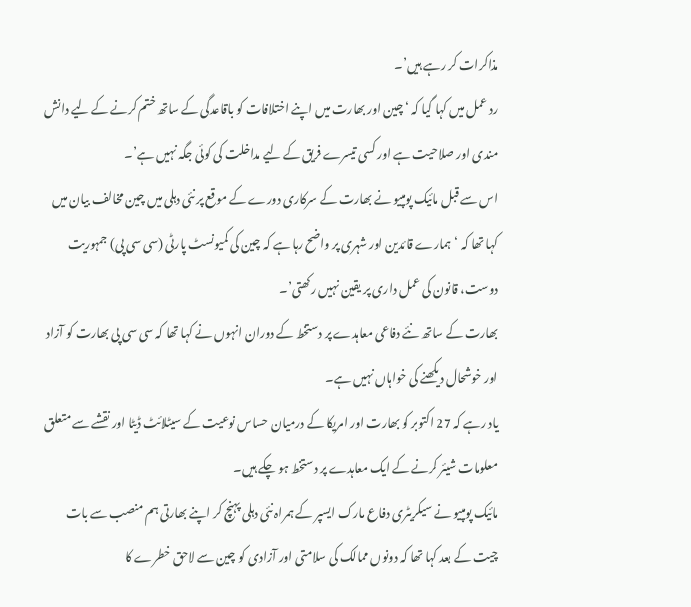مذاکرات کر رہے ہیں’۔
رد عمل میں کہا گیا کہ ‘چین اور بھارت میں اپنے اختلافات کو باقاعدگی کے ساتھ ختم کرنے کے لیے دانش مندی اور صلاحیت ہے اور کسی تیسرے فریق کے لیے مداخلت کی کوئی جگہ نہیں ہے’۔
اس سے قبل مائیک پومپیو نے بھارت کے سرکاری دورے کے موقع پر نئی دہلی میں چین مخالف بیان میں کہا تھا کہ ‘ہمارے قائدین اور شہری پر واضح رہا ہے کہ چین کی کمیونسٹ پارٹی (سی سی پی) جمہوریت دوست، قانون کی عمل داری پر یقین نہیں رکھتی’۔
بھارت کے ساتھ نئے دفاعی معاہدے پر دستخط کے دوران انہوں نے کہا تھا کہ سی سی پی بھارت کو آزاد اور خوشحال دیکھنے کی خواہاں نہیں ہے۔
یاد رہے کہ 27 اکتوبر کو بھارت اور امریکا کے درمیان حساس نوعیت کے سیٹلائٹ ڈیٹا اور نقشے سے متعلق معلومات شیئر کرنے کے ایک معاہدے پر دستخط ہو چکے ہیں۔
مائیک پومپیو نے سیکریٹری دفاع مارک ایسپر کے ہمراہ نئی دہلی پہنچ کر اپنے بھارتی ہم منصب سے بات چیت کے بعد کہا تھا کہ دونوں ممالک کی سلامتی اور آزادی کو چین سے لاحق خطرے کا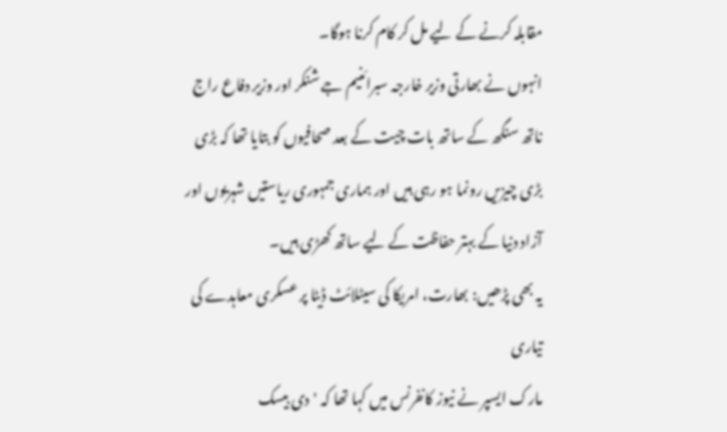مقابلہ کرنے کے لیے مل کر کام کرنا ہوگا۔
انہوں نے بھارتی وزیر خارجہ سبرامَنیم جے شنکر اور وزیر دفاع راج ناتھ سنگھ کے ساتھ بات چیت کے بعد صحافیوں کو بتایا تھا کہ بڑی بڑی چیزیں رونما ہو رہی ہیں اور ہماری جمہوری ریاستیں شہریوں اور آزاد دنیا کے بہتر حفاظت کے لیے ساتھ کھڑی ہیں۔
یہ بھی پڑھیں: بھارت، امریکا کی سیٹلائٹ ڈیٹا پر عسکری معاہدے کی تیاری
مارک ایسپر نے نیوز کانفرنس میں کہا تھا کہ 'دی بیسک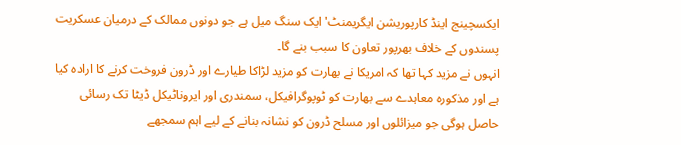ایکسچینج اینڈ کارپوریشن ایگریمنٹ' ایک سنگ میل ہے جو دونوں ممالک کے درمیان عسکریت پسندوں کے خلاف بھرپور تعاون کا سبب بنے گا۔
انہوں نے مزید کہا تھا کہ امریکا نے بھارت کو مزید لڑاکا طیارے اور ڈرون فروخت کرنے کا ارادہ کیا ہے اور مذکورہ معاہدے سے بھارت کو ٹوپوگرافیکل، سمندری اور ایروناٹیکل ڈیٹا تک رسائی حاصل ہوگی جو میزائلوں اور مسلح ڈرون کو نشانہ بنانے کے لیے اہم سمجھے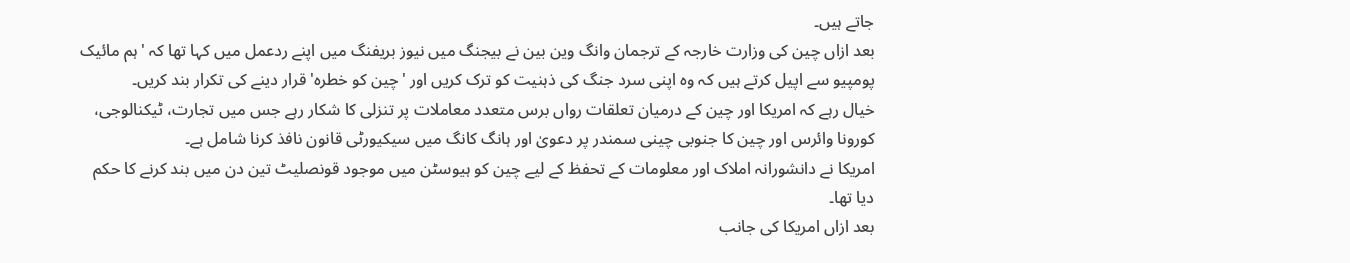جاتے ہیں۔
بعد ازاں چین کی وزارت خارجہ کے ترجمان وانگ وین بین نے بیجنگ میں نیوز بریفنگ میں اپنے ردعمل میں کہا تھا کہ 'ہم مائیک پومپیو سے اپیل کرتے ہیں کہ وہ اپنی سرد جنگ کی ذہنیت کو ترک کریں اور 'چین کو خطرہ' قرار دینے کی تکرار بند کریں۔
خیال رہے کہ امریکا اور چین کے درمیان تعلقات رواں برس متعدد معاملات پر تنزلی کا شکار رہے جس میں تجارت، ٹیکنالوجی، کورونا وائرس اور چین کا جنوبی چینی سمندر پر دعویٰ اور ہانگ کانگ میں سیکیورٹی قانون نافذ کرنا شامل ہے۔
امریکا نے دانشورانہ املاک اور معلومات کے تحفظ کے لیے چین کو ہیوسٹن میں موجود قونصلیٹ تین دن میں بند کرنے کا حکم دیا تھا۔
بعد ازاں امریکا کی جانب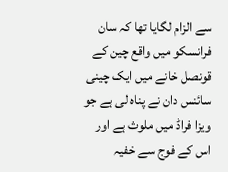سے الزام لگایا تھا کہ سان فرانسکو میں واقع چین کے قونصل خانے میں ایک چینی سائنس دان نے پناہ لی ہے جو ویزا فراڈ میں ملوث ہے اور اس کے فوج سے خفیہ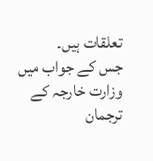تعلقات ہیں۔
جس کے جواب میں وزارت خارجہ کے ترجمان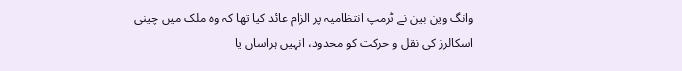وانگ وین بین نے ٹرمپ انتظامیہ پر الزام عائد کیا تھا کہ وہ ملک میں چینی اسکالرز کی نقل و حرکت کو محدود، انہیں ہراساں یا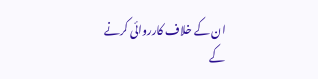ان کے خلاف کارروائی کرنے کے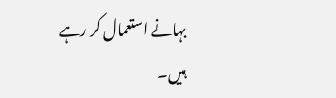بہانے استعمال کر رہے ہیں۔